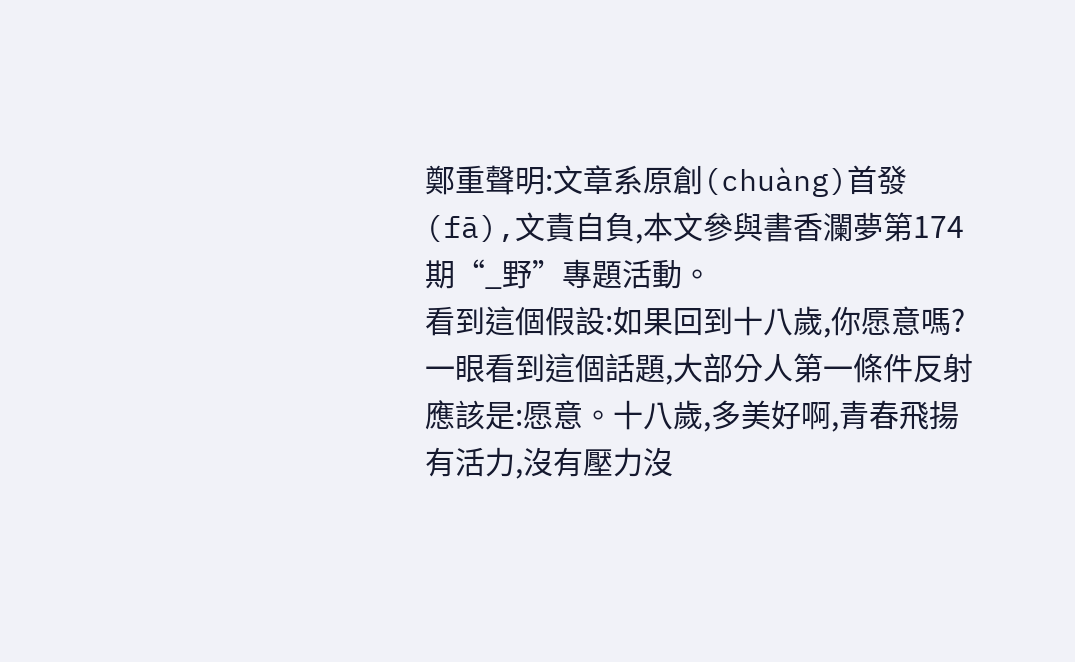鄭重聲明:文章系原創(chuàng)首發(fā),文責自負,本文參與書香瀾夢第174期“_野”專題活動。
看到這個假設:如果回到十八歲,你愿意嗎?
一眼看到這個話題,大部分人第一條件反射應該是:愿意。十八歲,多美好啊,青春飛揚有活力,沒有壓力沒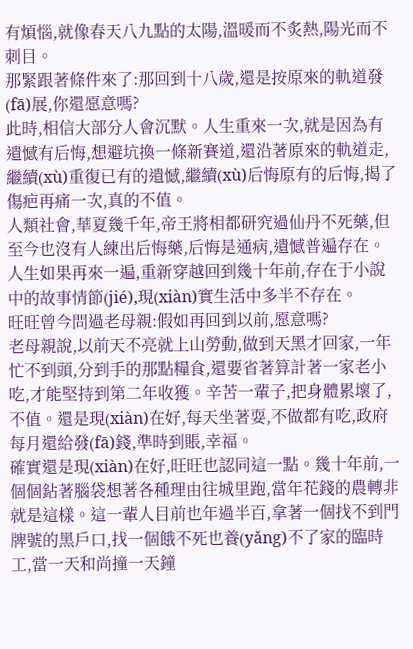有煩惱,就像春天八九點的太陽,溫暖而不炙熱,陽光而不刺目。
那緊跟著條件來了:那回到十八歲,還是按原來的軌道發(fā)展,你還愿意嗎?
此時,相信大部分人會沉默。人生重來一次,就是因為有遺憾有后悔,想避坑換一條新賽道,還沿著原來的軌道走,繼續(xù)重復已有的遺憾,繼續(xù)后悔原有的后悔,揭了傷疤再痛一次,真的不值。
人類社會,華夏幾千年,帝王將相都研究過仙丹不死藥,但至今也沒有人練出后悔藥,后悔是通病,遺憾普遍存在。人生如果再來一遍,重新穿越回到幾十年前,存在于小說中的故事情節(jié),現(xiàn)實生活中多半不存在。
旺旺曾今問過老母親:假如再回到以前,愿意嗎?
老母親說,以前天不亮就上山勞動,做到天黑才回家,一年忙不到頭,分到手的那點糧食,還要省著算計著一家老小吃,才能堅持到第二年收獲。辛苦一輩子,把身體累壞了,不值。還是現(xiàn)在好,每天坐著耍,不做都有吃,政府每月還給發(fā)錢,準時到賬,幸福。
確實還是現(xiàn)在好,旺旺也認同這一點。幾十年前,一個個鉆著腦袋想著各種理由往城里跑,當年花錢的農轉非就是這樣。這一輩人目前也年過半百,拿著一個找不到門牌號的黑戶口,找一個餓不死也養(yǎng)不了家的臨時工,當一天和尚撞一天鐘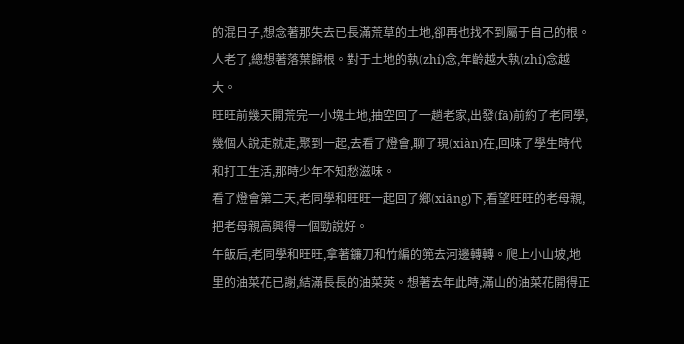的混日子,想念著那失去已長滿荒草的土地,卻再也找不到屬于自己的根。
人老了,總想著落葉歸根。對于土地的執(zhí)念,年齡越大執(zhí)念越大。
旺旺前幾天開荒完一小塊土地,抽空回了一趟老家,出發(fā)前約了老同學,幾個人說走就走,聚到一起,去看了燈會,聊了現(xiàn)在,回味了學生時代和打工生活,那時少年不知愁滋味。
看了燈會第二天,老同學和旺旺一起回了鄉(xiāng)下,看望旺旺的老母親,把老母親高興得一個勁說好。
午飯后,老同學和旺旺,拿著鐮刀和竹編的篼去河邊轉轉。爬上小山坡,地里的油菜花已謝,結滿長長的油菜莢。想著去年此時,滿山的油菜花開得正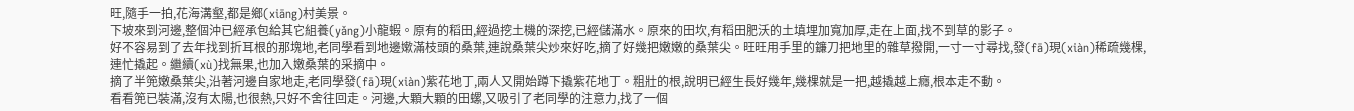旺,隨手一拍,花海溝壑,都是鄉(xiāng)村美景。
下坡來到河邊,整個沖已經承包給其它組養(yǎng)小龍蝦。原有的稻田,經過挖土機的深挖,已經儲滿水。原來的田坎,有稻田肥沃的土填埋加寬加厚,走在上面,找不到草的影子。
好不容易到了去年找到折耳根的那塊地,老同學看到地邊嫰滿枝頭的桑葉,連說桑葉尖炒來好吃,摘了好幾把嫩嫩的桑葉尖。旺旺用手里的鐮刀把地里的雜草撥開,一寸一寸尋找,發(fā)現(xiàn)稀疏幾棵,連忙撬起。繼續(xù)找無果,也加入嫩桑葉的采摘中。
摘了半篼嫩桑葉尖,沿著河邊自家地走,老同學發(fā)現(xiàn)紫花地丁,兩人又開始蹲下撬紫花地丁。粗壯的根,說明已經生長好幾年,幾棵就是一把,越撬越上癮,根本走不動。
看看篼已裝滿,沒有太陽,也很熱,只好不舍往回走。河邊,大顆大顆的田螺,又吸引了老同學的注意力,找了一個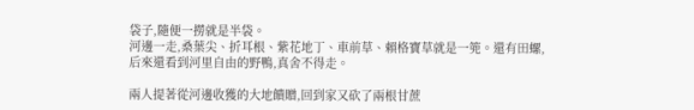袋子,隨便一撈就是半袋。
河邊一走,桑葉尖、折耳根、紫花地丁、車前草、賴格寶草就是一篼。還有田螺,后來還看到河里自由的野鴨,真舍不得走。

兩人提著從河邊收獲的大地饋贈,回到家又砍了兩根甘蔗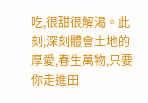吃,很甜很解渴。此刻,深刻體會土地的厚愛,春生萬物,只要你走進田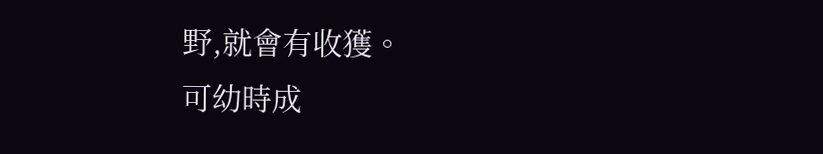野,就會有收獲。
可幼時成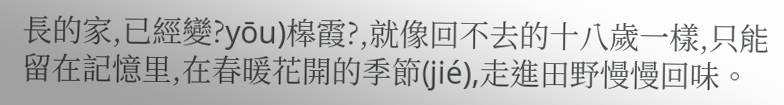長的家,已經變?yōu)槔霞?,就像回不去的十八歲一樣,只能留在記憶里,在春暖花開的季節(jié),走進田野慢慢回味。